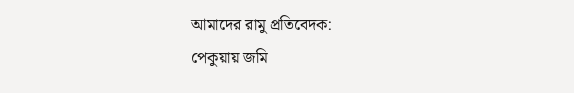আমাদের রামু প্রতিবেদক:
পেকুয়ায় জমি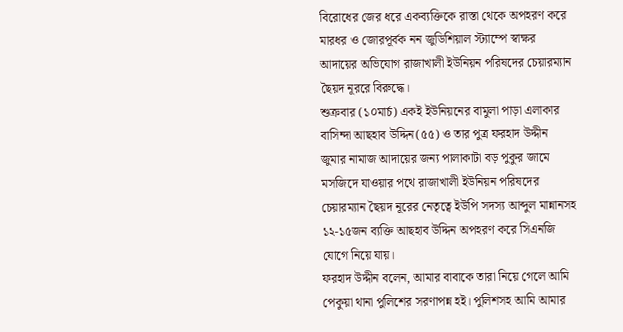বিরোধের জের ধরে একব্যক্তিকে রাস্তা থেকে অপহরণ করে মারধর ও জোরপূর্বক নন জুডিশিয়াল স্ট্যাম্পে স্বাক্ষর আদায়ের অভিযোগ রাজাখালী ইউনিয়ন পরিষদের চেয়ারম্যান ছৈয়দ নূররে বিরুদ্ধে।
শুক্রবার (১০মার্চ) একই ইউনিয়নের বামুলা পাড়া এলাকার বাসিন্দা আছহাব উদ্দিন(৫৫) ও তার পুত্র ফরহাদ উদ্দীন জুমার নামাজ আদায়ের জন্য পালাকাটা বড় পুকুর জামে মসজিদে যাওয়ার পথে রাজাখালী ইউনিয়ন পরিষদের চেয়ারম্যান ছৈয়দ নূরের নেতৃত্বে ইউপি সদস্য আব্দুল মান্নানসহ ১২-১৫জন ব্যক্তি আছহাব উদ্দিন অপহরণ করে সিএনজি যোগে নিয়ে যায়।
ফরহাদ উদ্দীন বলেন, আমার বাবাকে তারা নিয়ে গেলে আমি পেকুয়া থানা পুলিশের সরণাপন্ন হই। পুলিশসহ আমি আমার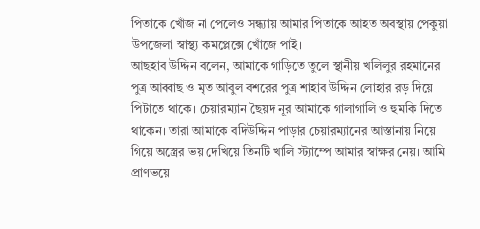পিতাকে খোঁজ না পেলেও সন্ধ্যায় আমার পিতাকে আহত অবস্থায় পেকুয়া উপজেলা স্বাস্থ্য কমপ্লেক্সে খোঁজে পাই।
আছহাব উদ্দিন বলেন, আমাকে গাড়িতে তুলে স্থানীয় খলিলুর রহমানের পুত্র আব্বাছ ও মৃত আবুল বশরের পুত্র শাহাব উদ্দিন লোহার রড় দিয়ে পিটাতে থাকে। চেয়ারম্যান ছৈয়দ নূর আমাকে গালাগালি ও হুমকি দিতে থাকেন। তারা আমাকে বদিউদ্দিন পাড়ার চেয়ারম্যানের আস্তানায় নিয়ে গিয়ে অস্ত্রের ভয় দেখিয়ে তিনটি খালি স্ট্যাম্পে আমার স্বাক্ষর নেয়। আমি প্রাণভয়ে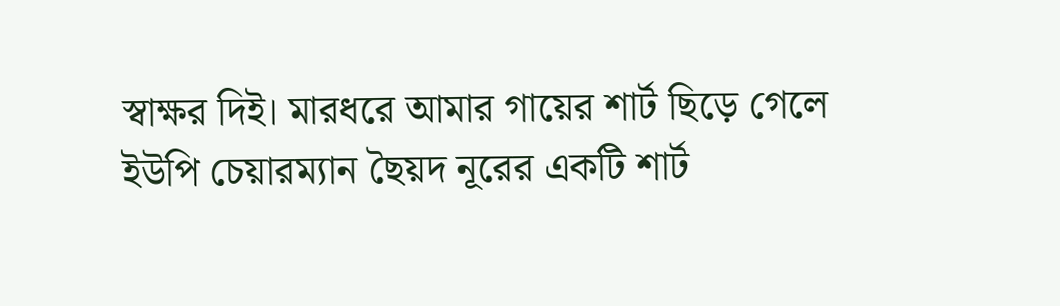স্বাক্ষর দিই। মারধরে আমার গায়ের শার্ট ছিড়ে গেলে ইউপি চেয়ারম্যান ছৈয়দ নূরের একটি শার্ট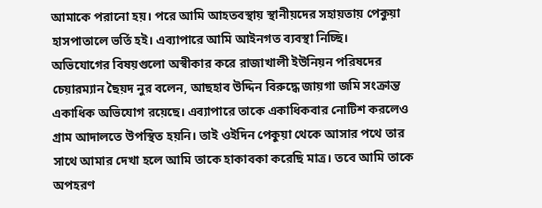আমাকে পরানো হয়। পরে আমি আহতবস্থায় স্থানীয়দের সহায়তায় পেকুয়া হাসপাতালে ভর্তি হই। এব্যাপারে আমি আইনগত ব্যবস্থা নিচ্ছি।
অভিযোগের বিষয়গুলো অস্বীকার করে রাজাখালী ইউনিয়ন পরিষদের চেয়ারম্যান ছৈয়দ নুর বলেন, আছহাব উদ্দিন বিরুদ্ধে জায়গা জমি সংক্রান্ত একাধিক অভিযোগ রয়েছে। এব্যাপারে তাকে একাধিকবার নোটিশ করলেও গ্রাম আদালতে উপস্থিত হয়নি। তাই ওইদিন পেকুয়া থেকে আসার পথে তার সাথে আমার দেখা হলে আমি তাকে হাকাবকা করেছি মাত্র। তবে আমি তাকে অপহরণ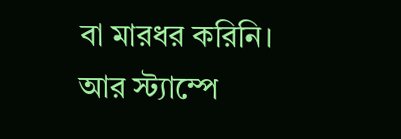বা মারধর করিনি। আর স্ট্যাম্পে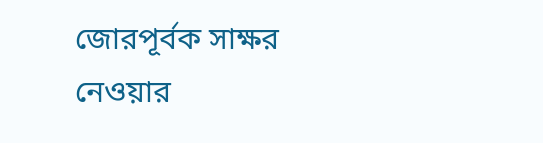জোরপূর্বক সাক্ষর নেওয়ার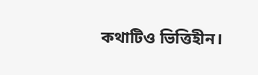কথাটিও ভিত্তিহীন।